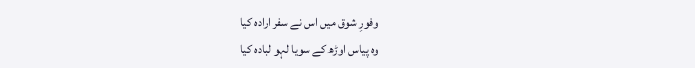وفورِ شوق میں اس نے سفر ارادہ کیا
وہ پیاس اوڑھ کے سویا لہو لبادہ کیا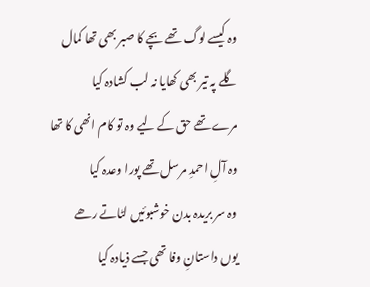وہ کیسے لوگ تھے بچے کا صبر بھی تھا کمال
گلے پہ تیر بھی کھایا نہ لب کشادہ کیا
مرے تھے حق کے لیے وہ تو کام انھی کا تھا
وہ آلِ احمدِ مرسل تھے پورا وعدہ کیا
وہ سر بریدہ بدن خوشبوئیں لٹاتے رھے
یوں داستانِ وفا تھی جسے ذیادہ کیا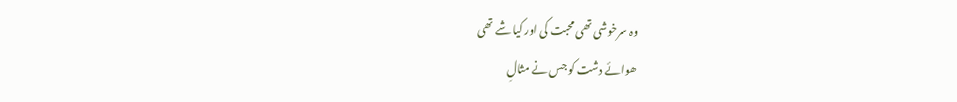وہ سرخوشی تھی محبت کی اور کیا شے تھی
ھوائے دشت کو جس نے مثالِ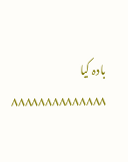بادہ کیا
۸۸۸۸۸۸۸۸۸۸۸۸۸۸